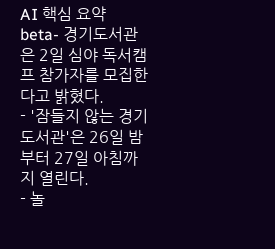AI 핵심 요약
beta- 경기도서관은 2일 심야 독서캠프 참가자를 모집한다고 밝혔다.
- '잠들지 않는 경기도서관'은 26일 밤부터 27일 아침까지 열린다.
- 놀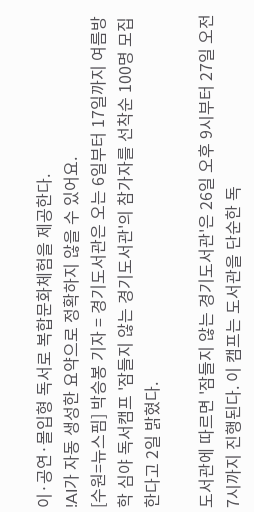이·공연·몰입형 독서로 복합문화체험을 제공한다.
!AI가 자동 생성한 요약으로 정확하지 않을 수 있어요.
[수원=뉴스핌] 박승봉 기자 = 경기도서관은 오는 6일부터 17일까지 여름방학 심야 독서캠프 '잠들지 않는 경기도서관'의 참가자를 선착순 100명 모집한다고 2일 밝혔다.

도서관에 따르면 '잠들지 않는 경기도서관'은 26일 오후 9시부터 27일 오전 7시까지 진행된다. 이 캠프는 도서관을 단순한 독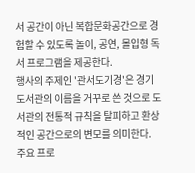서 공간이 아닌 복합문화공간으로 경험할 수 있도록 놀이, 공연, 몰입형 독서 프로그램을 제공한다.
행사의 주제인 '관서도기경'은 경기도서관의 이름을 거꾸로 쓴 것으로 도서관의 전통적 규칙을 탈피하고 환상적인 공간으로의 변모를 의미한다.
주요 프로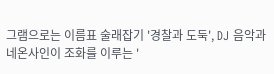그램으로는 이름표 술래잡기 '경찰과 도둑', DJ 음악과 네온사인이 조화를 이루는 '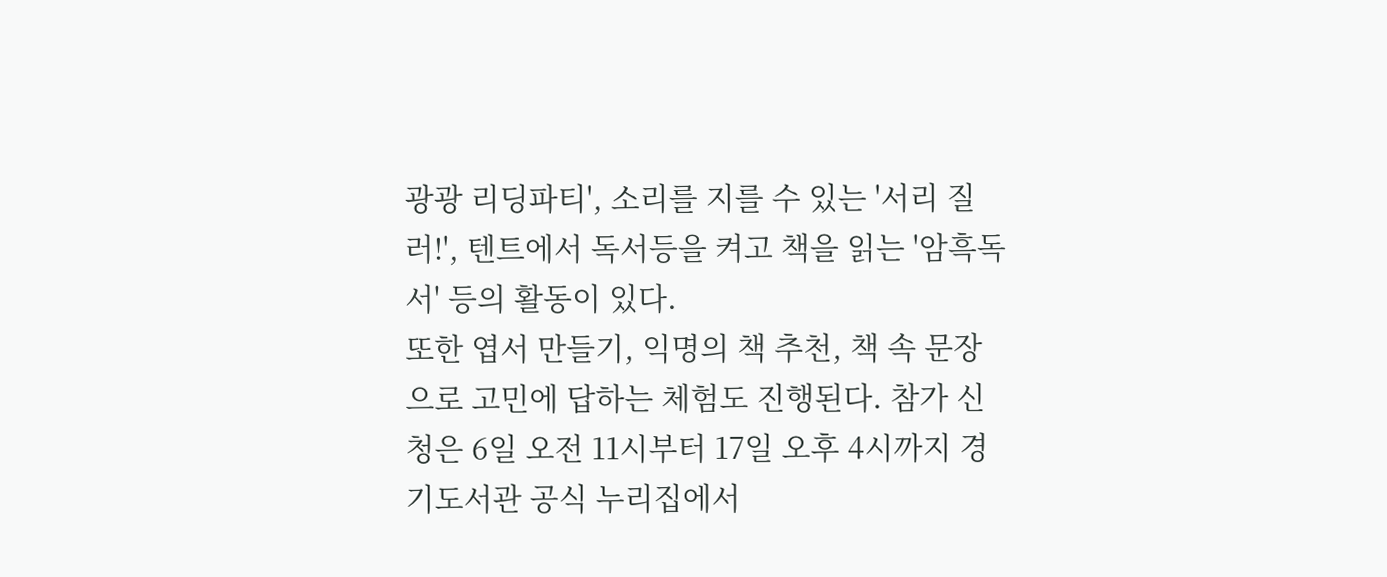광광 리딩파티', 소리를 지를 수 있는 '서리 질러!', 텐트에서 독서등을 켜고 책을 읽는 '암흑독서' 등의 활동이 있다.
또한 엽서 만들기, 익명의 책 추천, 책 속 문장으로 고민에 답하는 체험도 진행된다. 참가 신청은 6일 오전 11시부터 17일 오후 4시까지 경기도서관 공식 누리집에서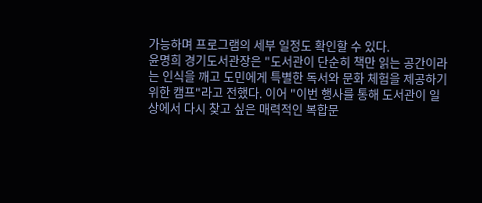가능하며 프로그램의 세부 일정도 확인할 수 있다.
윤명희 경기도서관장은 "도서관이 단순히 책만 읽는 공간이라는 인식을 깨고 도민에게 특별한 독서와 문화 체험을 제공하기 위한 캠프"라고 전했다. 이어 "이번 행사를 통해 도서관이 일상에서 다시 찾고 싶은 매력적인 복합문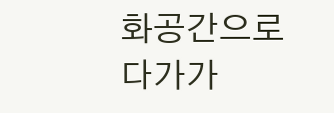화공간으로 다가가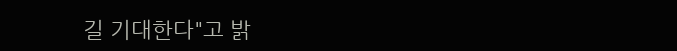길 기대한다"고 밝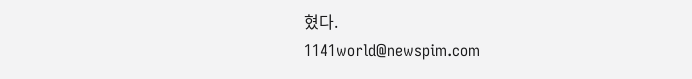혔다.
1141world@newspim.com